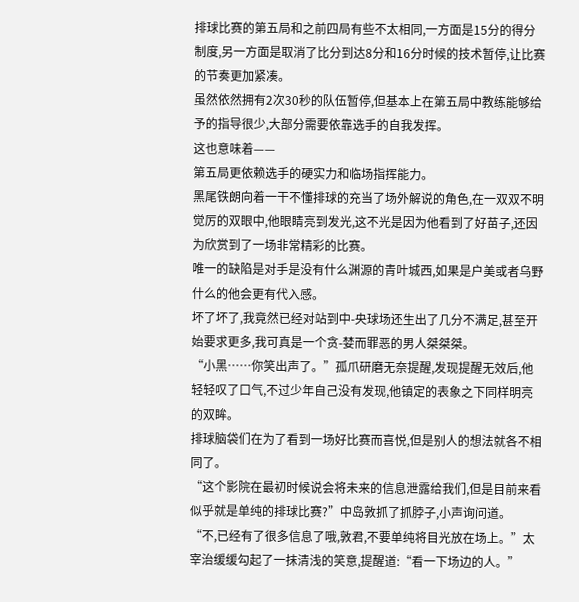排球比赛的第五局和之前四局有些不太相同,一方面是15分的得分制度,另一方面是取消了比分到达8分和16分时候的技术暂停,让比赛的节奏更加紧凑。
虽然依然拥有2次30秒的队伍暂停,但基本上在第五局中教练能够给予的指导很少,大部分需要依靠选手的自我发挥。
这也意味着——
第五局更依赖选手的硬实力和临场指挥能力。
黑尾铁朗向着一干不懂排球的充当了场外解说的角色,在一双双不明觉厉的双眼中,他眼睛亮到发光,这不光是因为他看到了好苗子,还因为欣赏到了一场非常精彩的比赛。
唯一的缺陷是对手是没有什么渊源的青叶城西,如果是户美或者乌野什么的他会更有代入感。
坏了坏了,我竟然已经对站到中-央球场还生出了几分不满足,甚至开始要求更多,我可真是一个贪-婪而罪恶的男人桀桀桀。
“小黑……你笑出声了。”孤爪研磨无奈提醒,发现提醒无效后,他轻轻叹了口气,不过少年自己没有发现,他镇定的表象之下同样明亮的双眸。
排球脑袋们在为了看到一场好比赛而喜悦,但是别人的想法就各不相同了。
“这个影院在最初时候说会将未来的信息泄露给我们,但是目前来看似乎就是单纯的排球比赛?”中岛敦抓了抓脖子,小声询问道。
“不,已经有了很多信息了哦,敦君,不要单纯将目光放在场上。”太宰治缓缓勾起了一抹清浅的笑意,提醒道:“看一下场边的人。”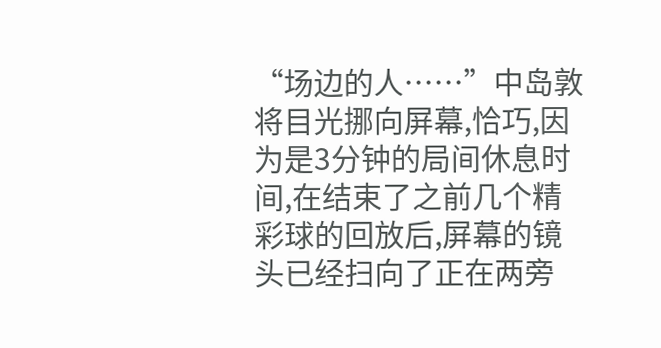“场边的人……”中岛敦将目光挪向屏幕,恰巧,因为是3分钟的局间休息时间,在结束了之前几个精彩球的回放后,屏幕的镜头已经扫向了正在两旁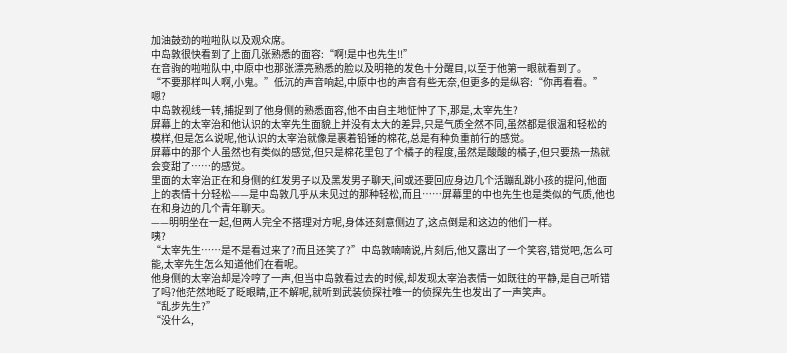加油鼓劲的啦啦队以及观众席。
中岛敦很快看到了上面几张熟悉的面容:“啊!是中也先生!!”
在音驹的啦啦队中,中原中也那张漂亮熟悉的脸以及明艳的发色十分醒目,以至于他第一眼就看到了。
“不要那样叫人啊,小鬼。”低沉的声音响起,中原中也的声音有些无奈,但更多的是纵容:“你再看看。”
嗯?
中岛敦视线一转,捕捉到了他身侧的熟悉面容,他不由自主地怔忡了下,那是,太宰先生?
屏幕上的太宰治和他认识的太宰先生面貌上并没有太大的差异,只是气质全然不同,虽然都是很温和轻松的模样,但是怎么说呢,他认识的太宰治就像是裹着铅锤的棉花,总是有种负重前行的感觉。
屏幕中的那个人虽然也有类似的感觉,但只是棉花里包了个橘子的程度,虽然是酸酸的橘子,但只要热一热就会变甜了……的感觉。
里面的太宰治正在和身侧的红发男子以及黑发男子聊天,间或还要回应身边几个活蹦乱跳小孩的提问,他面上的表情十分轻松——是中岛敦几乎从未见过的那种轻松,而且……屏幕里的中也先生也是类似的气质,他也在和身边的几个青年聊天。
——明明坐在一起,但两人完全不搭理对方呢,身体还刻意侧边了,这点倒是和这边的他们一样。
咦?
“太宰先生……是不是看过来了?而且还笑了?”中岛敦喃喃说,片刻后,他又露出了一个笑容,错觉吧,怎么可能,太宰先生怎么知道他们在看呢。
他身侧的太宰治却是冷哼了一声,但当中岛敦看过去的时候,却发现太宰治表情一如既往的平静,是自己听错了吗?他茫然地眨了眨眼睛,正不解呢,就听到武装侦探社唯一的侦探先生也发出了一声笑声。
“乱步先生?”
“没什么,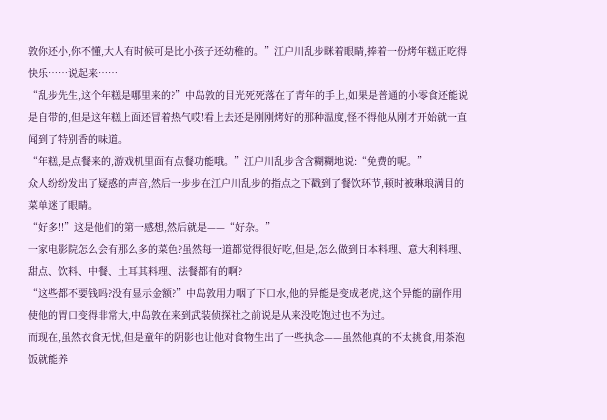敦你还小,你不懂,大人有时候可是比小孩子还幼稚的。”江户川乱步眯着眼睛,捧着一份烤年糕正吃得快乐……说起来……
“乱步先生,这个年糕是哪里来的?”中岛敦的目光死死落在了青年的手上,如果是普通的小零食还能说是自带的,但是这年糕上面还冒着热气哎!看上去还是刚刚烤好的那种温度,怪不得他从刚才开始就一直闻到了特别香的味道。
“年糕,是点餐来的,游戏机里面有点餐功能哦。”江户川乱步含含糊糊地说:“免费的呢。”
众人纷纷发出了疑惑的声音,然后一步步在江户川乱步的指点之下戳到了餐饮环节,顿时被琳琅满目的菜单迷了眼睛。
“好多!!”这是他们的第一感想,然后就是——“好杂。”
一家电影院怎么会有那么多的菜色?虽然每一道都觉得很好吃,但是,怎么做到日本料理、意大利料理、甜点、饮料、中餐、土耳其料理、法餐都有的啊?
“这些都不要钱吗?没有显示金额?”中岛敦用力咽了下口水,他的异能是变成老虎,这个异能的副作用使他的胃口变得非常大,中岛敦在来到武装侦探社之前说是从来没吃饱过也不为过。
而现在,虽然衣食无忧,但是童年的阴影也让他对食物生出了一些执念——虽然他真的不太挑食,用茶泡饭就能养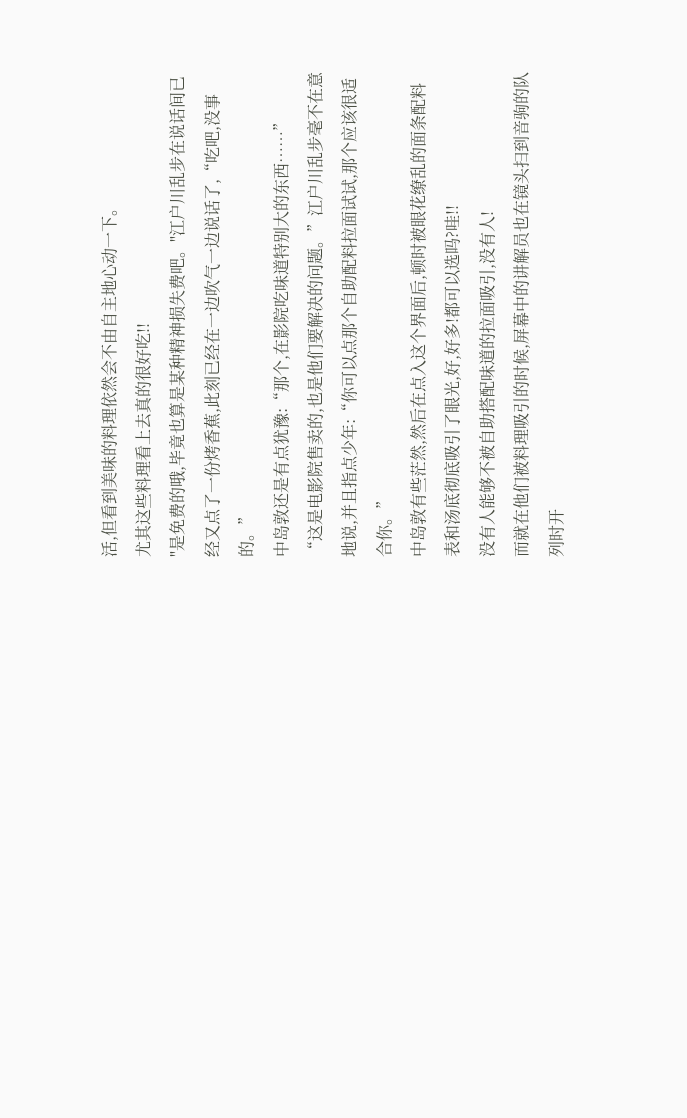活,但看到美味的料理依然会不由自主地心动一下。
尤其这些料理看上去真的很好吃!!
"是免费的哦,毕竟也算是某种精神损失费吧。"江户川乱步在说话间已经又点了一份烤香蕉,此刻已经在一边吹气一边说话了,“吃吧,没事的。”
中岛敦还是有点犹豫:“那个,在影院吃味道特别大的东西……”
“这是电影院售卖的,也是他们要解决的问题。”江户川乱步毫不在意地说,并且指点少年:“你可以点那个自助配料拉面试试,那个应该很适合你。”
中岛敦有些茫然,然后在点入这个界面后,顿时被眼花缭乱的面条配料表和汤底彻底吸引了眼光,好,好多!都可以选吗?哇!!
没有人能够不被自助搭配味道的拉面吸引,没有人!
而就在他们被料理吸引的时候,屏幕中的讲解员也在镜头扫到音驹的队列时开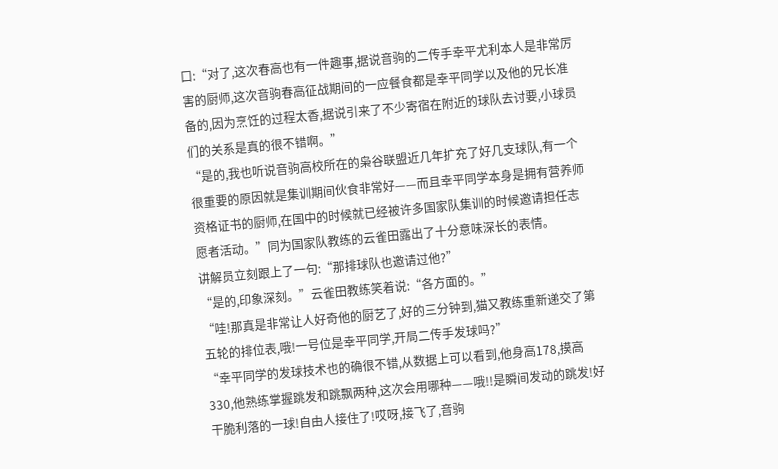口:“对了,这次春高也有一件趣事,据说音驹的二传手幸平尤利本人是非常厉害的厨师,这次音驹春高征战期间的一应餐食都是幸平同学以及他的兄长准备的,因为烹饪的过程太香,据说引来了不少寄宿在附近的球队去讨要,小球员们的关系是真的很不错啊。”
“是的,我也听说音驹高校所在的枭谷联盟近几年扩充了好几支球队,有一个很重要的原因就是集训期间伙食非常好——而且幸平同学本身是拥有营养师资格证书的厨师,在国中的时候就已经被许多国家队集训的时候邀请担任志愿者活动。”同为国家队教练的云雀田露出了十分意味深长的表情。
讲解员立刻跟上了一句:“那排球队也邀请过他?”
“是的,印象深刻。”云雀田教练笑着说:“各方面的。”
“哇!那真是非常让人好奇他的厨艺了,好的三分钟到,猫又教练重新递交了第五轮的排位表,哦!一号位是幸平同学,开局二传手发球吗?”
“幸平同学的发球技术也的确很不错,从数据上可以看到,他身高178,摸高330,他熟练掌握跳发和跳飘两种,这次会用哪种——哦!!是瞬间发动的跳发!好干脆利落的一球!自由人接住了!哎呀,接飞了,音驹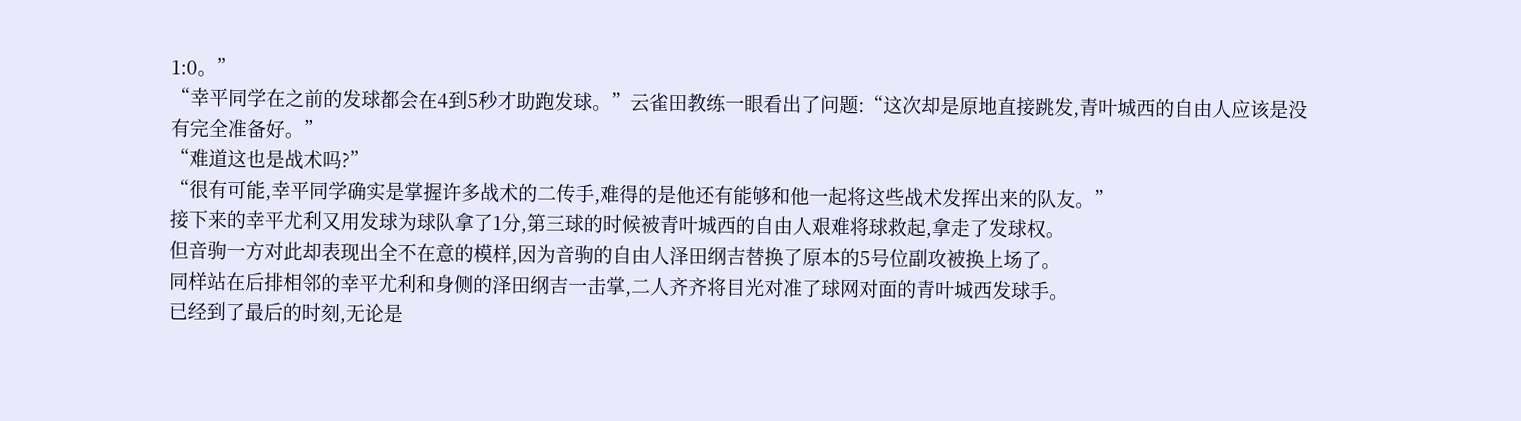1:0。”
“幸平同学在之前的发球都会在4到5秒才助跑发球。”云雀田教练一眼看出了问题:“这次却是原地直接跳发,青叶城西的自由人应该是没有完全准备好。”
“难道这也是战术吗?”
“很有可能,幸平同学确实是掌握许多战术的二传手,难得的是他还有能够和他一起将这些战术发挥出来的队友。”
接下来的幸平尤利又用发球为球队拿了1分,第三球的时候被青叶城西的自由人艰难将球救起,拿走了发球权。
但音驹一方对此却表现出全不在意的模样,因为音驹的自由人泽田纲吉替换了原本的5号位副攻被换上场了。
同样站在后排相邻的幸平尤利和身侧的泽田纲吉一击掌,二人齐齐将目光对准了球网对面的青叶城西发球手。
已经到了最后的时刻,无论是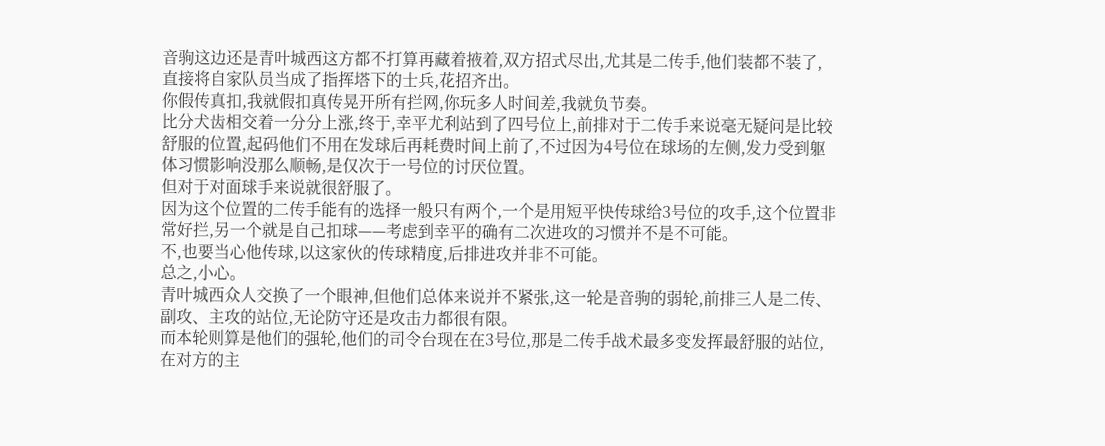音驹这边还是青叶城西这方都不打算再藏着掖着,双方招式尽出,尤其是二传手,他们装都不装了,直接将自家队员当成了指挥塔下的士兵,花招齐出。
你假传真扣,我就假扣真传晃开所有拦网,你玩多人时间差,我就负节奏。
比分犬齿相交着一分分上涨,终于,幸平尤利站到了四号位上,前排对于二传手来说毫无疑问是比较舒服的位置,起码他们不用在发球后再耗费时间上前了,不过因为4号位在球场的左侧,发力受到躯体习惯影响没那么顺畅,是仅次于一号位的讨厌位置。
但对于对面球手来说就很舒服了。
因为这个位置的二传手能有的选择一般只有两个,一个是用短平快传球给3号位的攻手,这个位置非常好拦,另一个就是自己扣球——考虑到幸平的确有二次进攻的习惯并不是不可能。
不,也要当心他传球,以这家伙的传球精度,后排进攻并非不可能。
总之,小心。
青叶城西众人交换了一个眼神,但他们总体来说并不紧张,这一轮是音驹的弱轮,前排三人是二传、副攻、主攻的站位,无论防守还是攻击力都很有限。
而本轮则算是他们的强轮,他们的司令台现在在3号位,那是二传手战术最多变发挥最舒服的站位,在对方的主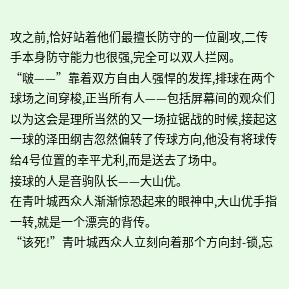攻之前,恰好站着他们最擅长防守的一位副攻,二传手本身防守能力也很强,完全可以双人拦网。
“啵——”靠着双方自由人强悍的发挥,排球在两个球场之间穿梭,正当所有人——包括屏幕间的观众们以为这会是理所当然的又一场拉锯战的时候,接起这一球的泽田纲吉忽然偏转了传球方向,他没有将球传给4号位置的幸平尤利,而是送去了场中。
接球的人是音驹队长——大山优。
在青叶城西众人渐渐惊恐起来的眼神中,大山优手指一转,就是一个漂亮的背传。
“该死!”青叶城西众人立刻向着那个方向封-锁,忘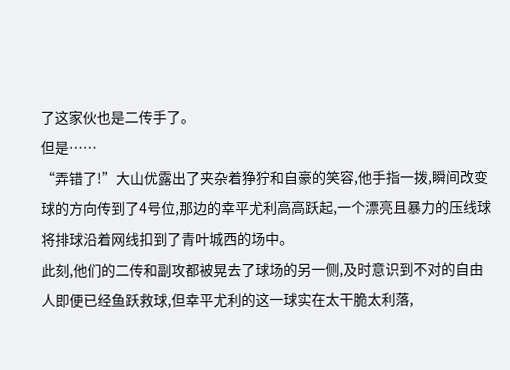了这家伙也是二传手了。
但是……
“弄错了!”大山优露出了夹杂着狰狞和自豪的笑容,他手指一拨,瞬间改变球的方向传到了4号位,那边的幸平尤利高高跃起,一个漂亮且暴力的压线球将排球沿着网线扣到了青叶城西的场中。
此刻,他们的二传和副攻都被晃去了球场的另一侧,及时意识到不对的自由人即便已经鱼跃救球,但幸平尤利的这一球实在太干脆太利落,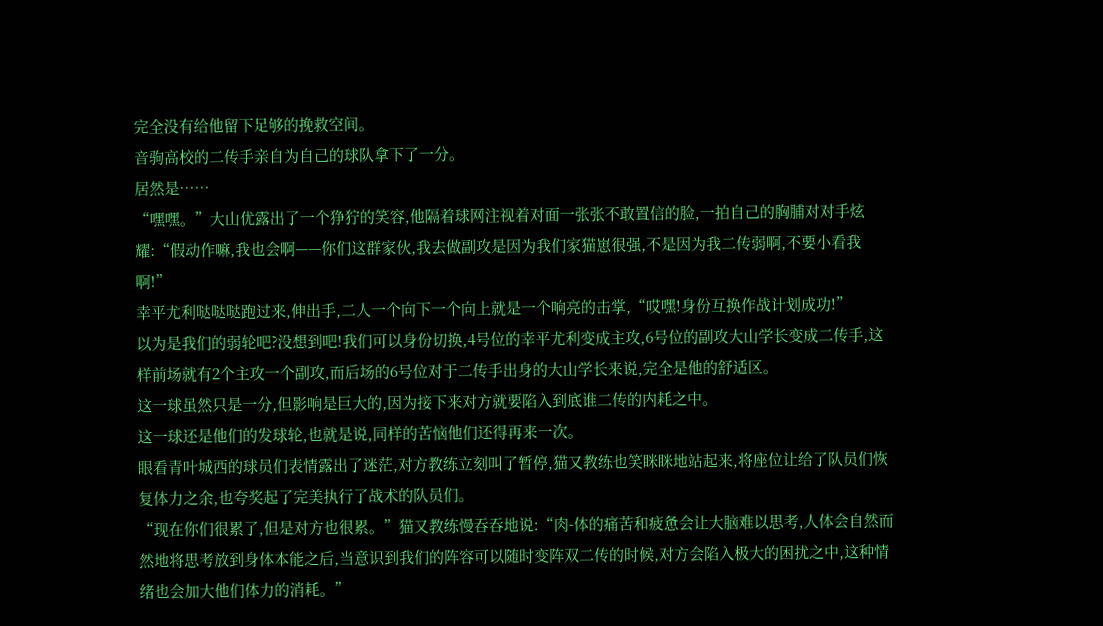完全没有给他留下足够的挽救空间。
音驹高校的二传手亲自为自己的球队拿下了一分。
居然是……
“嘿嘿。”大山优露出了一个狰狞的笑容,他隔着球网注视着对面一张张不敢置信的脸,一拍自己的胸脯对对手炫耀:“假动作嘛,我也会啊——你们这群家伙,我去做副攻是因为我们家猫崽很强,不是因为我二传弱啊,不要小看我啊!”
幸平尤利哒哒哒跑过来,伸出手,二人一个向下一个向上就是一个响亮的击掌,“哎嘿!身份互换作战计划成功!”
以为是我们的弱轮吧?没想到吧!我们可以身份切换,4号位的幸平尤利变成主攻,6号位的副攻大山学长变成二传手,这样前场就有2个主攻一个副攻,而后场的6号位对于二传手出身的大山学长来说,完全是他的舒适区。
这一球虽然只是一分,但影响是巨大的,因为接下来对方就要陷入到底谁二传的内耗之中。
这一球还是他们的发球轮,也就是说,同样的苦恼他们还得再来一次。
眼看青叶城西的球员们表情露出了迷茫,对方教练立刻叫了暂停,猫又教练也笑眯眯地站起来,将座位让给了队员们恢复体力之余,也夸奖起了完美执行了战术的队员们。
“现在你们很累了,但是对方也很累。”猫又教练慢吞吞地说:“肉-体的痛苦和疲惫会让大脑难以思考,人体会自然而然地将思考放到身体本能之后,当意识到我们的阵容可以随时变阵双二传的时候,对方会陷入极大的困扰之中,这种情绪也会加大他们体力的消耗。”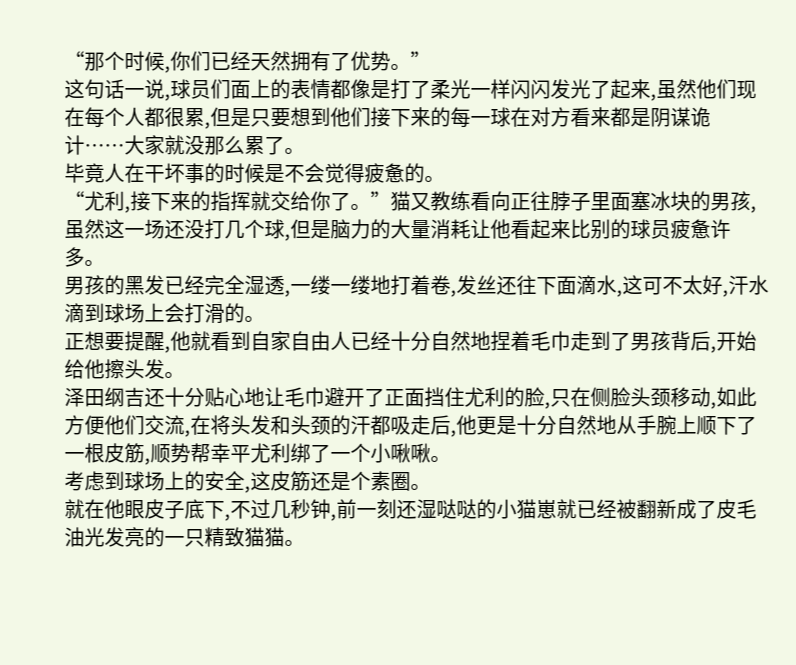“那个时候,你们已经天然拥有了优势。”
这句话一说,球员们面上的表情都像是打了柔光一样闪闪发光了起来,虽然他们现在每个人都很累,但是只要想到他们接下来的每一球在对方看来都是阴谋诡计……大家就没那么累了。
毕竟人在干坏事的时候是不会觉得疲惫的。
“尤利,接下来的指挥就交给你了。”猫又教练看向正往脖子里面塞冰块的男孩,虽然这一场还没打几个球,但是脑力的大量消耗让他看起来比别的球员疲惫许多。
男孩的黑发已经完全湿透,一缕一缕地打着卷,发丝还往下面滴水,这可不太好,汗水滴到球场上会打滑的。
正想要提醒,他就看到自家自由人已经十分自然地捏着毛巾走到了男孩背后,开始给他擦头发。
泽田纲吉还十分贴心地让毛巾避开了正面挡住尤利的脸,只在侧脸头颈移动,如此方便他们交流,在将头发和头颈的汗都吸走后,他更是十分自然地从手腕上顺下了一根皮筋,顺势帮幸平尤利绑了一个小啾啾。
考虑到球场上的安全,这皮筋还是个素圈。
就在他眼皮子底下,不过几秒钟,前一刻还湿哒哒的小猫崽就已经被翻新成了皮毛油光发亮的一只精致猫猫。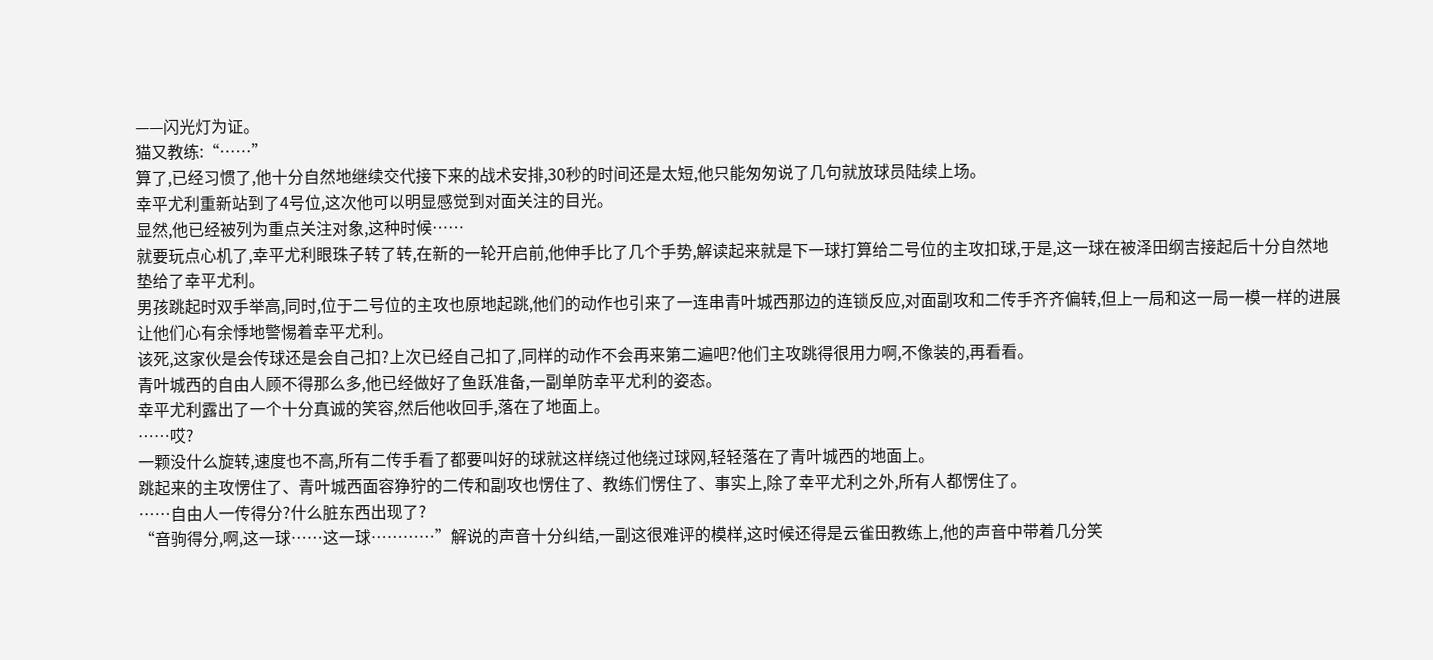——闪光灯为证。
猫又教练:“……”
算了,已经习惯了,他十分自然地继续交代接下来的战术安排,30秒的时间还是太短,他只能匆匆说了几句就放球员陆续上场。
幸平尤利重新站到了4号位,这次他可以明显感觉到对面关注的目光。
显然,他已经被列为重点关注对象,这种时候……
就要玩点心机了,幸平尤利眼珠子转了转,在新的一轮开启前,他伸手比了几个手势,解读起来就是下一球打算给二号位的主攻扣球,于是,这一球在被泽田纲吉接起后十分自然地垫给了幸平尤利。
男孩跳起时双手举高,同时,位于二号位的主攻也原地起跳,他们的动作也引来了一连串青叶城西那边的连锁反应,对面副攻和二传手齐齐偏转,但上一局和这一局一模一样的进展让他们心有余悸地警惕着幸平尤利。
该死,这家伙是会传球还是会自己扣?上次已经自己扣了,同样的动作不会再来第二遍吧?他们主攻跳得很用力啊,不像装的,再看看。
青叶城西的自由人顾不得那么多,他已经做好了鱼跃准备,一副单防幸平尤利的姿态。
幸平尤利露出了一个十分真诚的笑容,然后他收回手,落在了地面上。
……哎?
一颗没什么旋转,速度也不高,所有二传手看了都要叫好的球就这样绕过他绕过球网,轻轻落在了青叶城西的地面上。
跳起来的主攻愣住了、青叶城西面容狰狞的二传和副攻也愣住了、教练们愣住了、事实上,除了幸平尤利之外,所有人都愣住了。
……自由人一传得分?什么脏东西出现了?
“音驹得分,啊,这一球……这一球…………”解说的声音十分纠结,一副这很难评的模样,这时候还得是云雀田教练上,他的声音中带着几分笑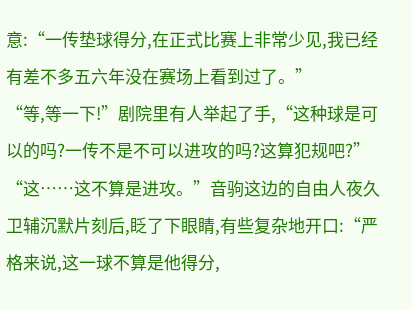意:“一传垫球得分,在正式比赛上非常少见,我已经有差不多五六年没在赛场上看到过了。”
“等,等一下!”剧院里有人举起了手,“这种球是可以的吗?一传不是不可以进攻的吗?这算犯规吧?”
“这……这不算是进攻。”音驹这边的自由人夜久卫辅沉默片刻后,眨了下眼睛,有些复杂地开口:“严格来说,这一球不算是他得分,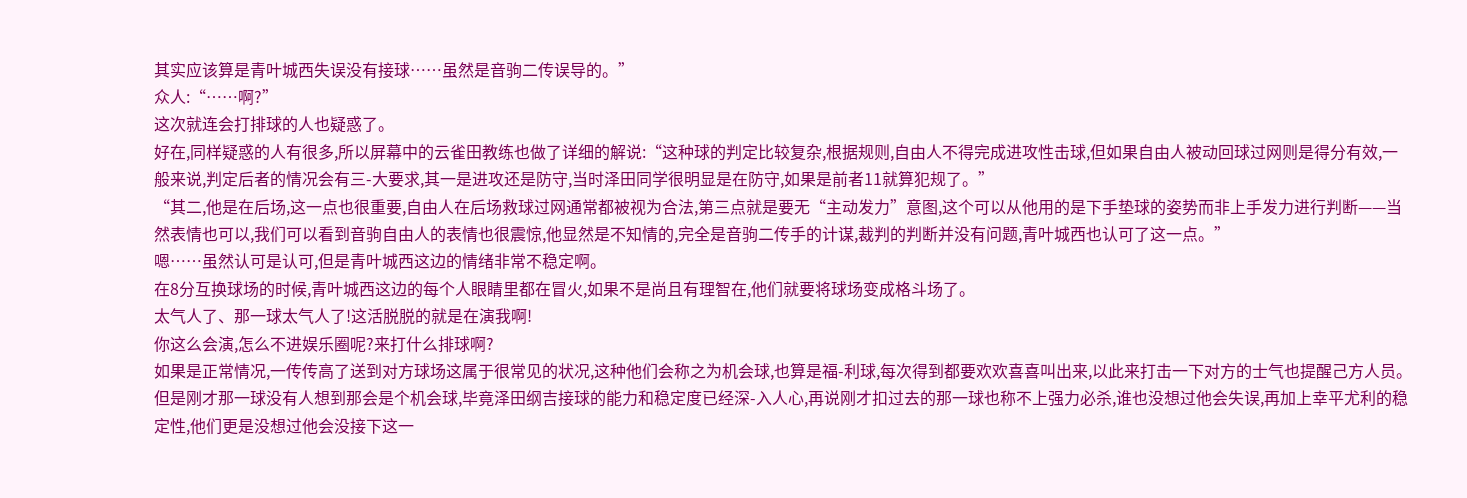其实应该算是青叶城西失误没有接球……虽然是音驹二传误导的。”
众人:“……啊?”
这次就连会打排球的人也疑惑了。
好在,同样疑惑的人有很多,所以屏幕中的云雀田教练也做了详细的解说:“这种球的判定比较复杂,根据规则,自由人不得完成进攻性击球,但如果自由人被动回球过网则是得分有效,一般来说,判定后者的情况会有三-大要求,其一是进攻还是防守,当时泽田同学很明显是在防守,如果是前者11就算犯规了。”
“其二,他是在后场,这一点也很重要,自由人在后场救球过网通常都被视为合法,第三点就是要无“主动发力”意图,这个可以从他用的是下手垫球的姿势而非上手发力进行判断——当然表情也可以,我们可以看到音驹自由人的表情也很震惊,他显然是不知情的,完全是音驹二传手的计谋,裁判的判断并没有问题,青叶城西也认可了这一点。”
嗯……虽然认可是认可,但是青叶城西这边的情绪非常不稳定啊。
在8分互换球场的时候,青叶城西这边的每个人眼睛里都在冒火,如果不是尚且有理智在,他们就要将球场变成格斗场了。
太气人了、那一球太气人了!这活脱脱的就是在演我啊!
你这么会演,怎么不进娱乐圈呢?来打什么排球啊?
如果是正常情况,一传传高了送到对方球场这属于很常见的状况,这种他们会称之为机会球,也算是福-利球,每次得到都要欢欢喜喜叫出来,以此来打击一下对方的士气也提醒己方人员。
但是刚才那一球没有人想到那会是个机会球,毕竟泽田纲吉接球的能力和稳定度已经深-入人心,再说刚才扣过去的那一球也称不上强力必杀,谁也没想过他会失误,再加上幸平尤利的稳定性,他们更是没想过他会没接下这一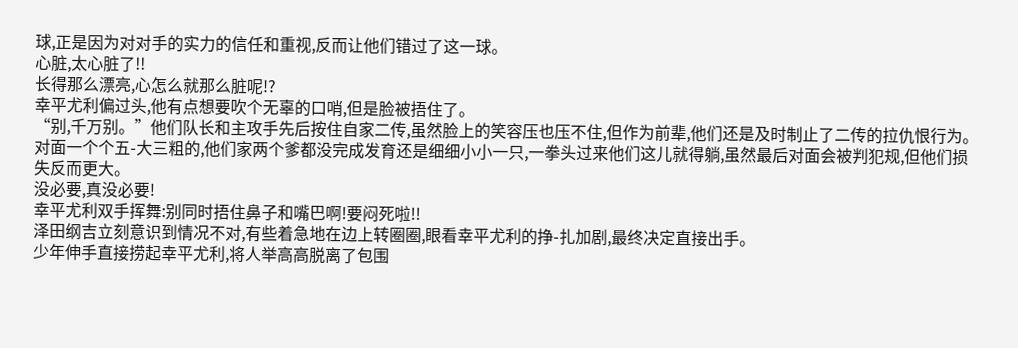球,正是因为对对手的实力的信任和重视,反而让他们错过了这一球。
心脏,太心脏了!!
长得那么漂亮,心怎么就那么脏呢!?
幸平尤利偏过头,他有点想要吹个无辜的口哨,但是脸被捂住了。
“别,千万别。”他们队长和主攻手先后按住自家二传,虽然脸上的笑容压也压不住,但作为前辈,他们还是及时制止了二传的拉仇恨行为。
对面一个个五-大三粗的,他们家两个爹都没完成发育还是细细小小一只,一拳头过来他们这儿就得躺,虽然最后对面会被判犯规,但他们损失反而更大。
没必要,真没必要!
幸平尤利双手挥舞:别同时捂住鼻子和嘴巴啊!要闷死啦!!
泽田纲吉立刻意识到情况不对,有些着急地在边上转圈圈,眼看幸平尤利的挣-扎加剧,最终决定直接出手。
少年伸手直接捞起幸平尤利,将人举高高脱离了包围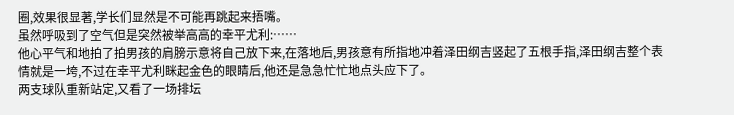圈,效果很显著,学长们显然是不可能再跳起来捂嘴。
虽然呼吸到了空气但是突然被举高高的幸平尤利:……
他心平气和地拍了拍男孩的肩膀示意将自己放下来,在落地后,男孩意有所指地冲着泽田纲吉竖起了五根手指,泽田纲吉整个表情就是一垮,不过在幸平尤利眯起金色的眼睛后,他还是急急忙忙地点头应下了。
两支球队重新站定,又看了一场排坛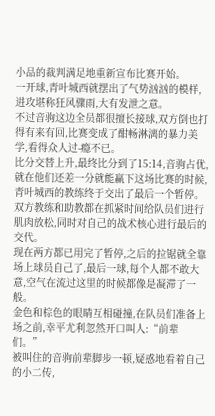小品的裁判满足地重新宣布比赛开始。
一开球,青叶城西就摆出了气势汹汹的模样,进攻堪称狂风骤雨,大有发泄之意。
不过音驹这边全员都很擅长接球,双方倒也打得有来有回,比赛变成了酣畅淋漓的暴力美学,看得众人过-瘾不已。
比分交替上升,最终比分到了15:14,音驹占优,就在他们还差一分就能赢下这场比赛的时候,青叶城西的教练终于交出了最后一个暂停。
双方教练和助教都在抓紧时间给队员们进行肌肉放松,同时对自己的战术核心进行最后的交代。
现在两方都已用完了暂停,之后的拉锯就全靠场上球员自己了,最后一球,每个人都不敢大意,空气在流过这里的时候都像是凝滞了一般。
金色和棕色的眼睛互相碰撞,在队员们准备上场之前,幸平尤利忽然开口叫人:“前辈们。”
被叫住的音驹前辈脚步一顿,疑惑地看着自己的小二传,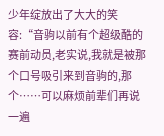少年绽放出了大大的笑容:“音驹以前有个超级酷的赛前动员,老实说,我就是被那个口号吸引来到音驹的,那个……可以麻烦前辈们再说一遍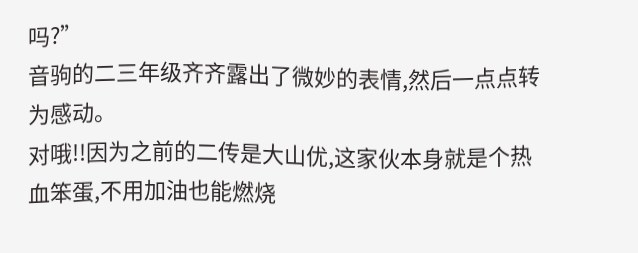吗?”
音驹的二三年级齐齐露出了微妙的表情,然后一点点转为感动。
对哦!!因为之前的二传是大山优,这家伙本身就是个热血笨蛋,不用加油也能燃烧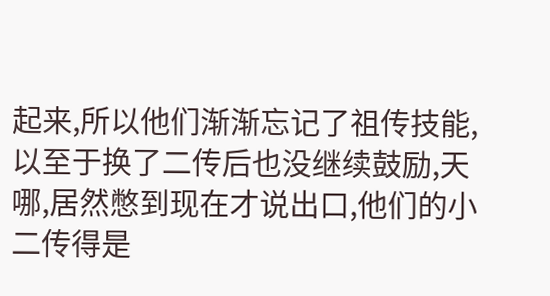起来,所以他们渐渐忘记了祖传技能,以至于换了二传后也没继续鼓励,天哪,居然憋到现在才说出口,他们的小二传得是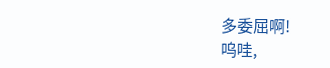多委屈啊!
呜哇,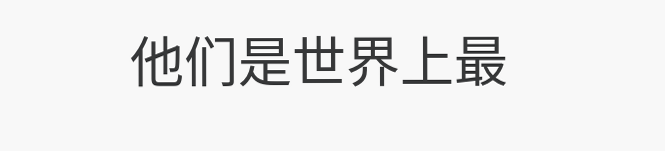他们是世界上最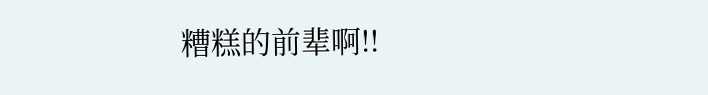糟糕的前辈啊!!